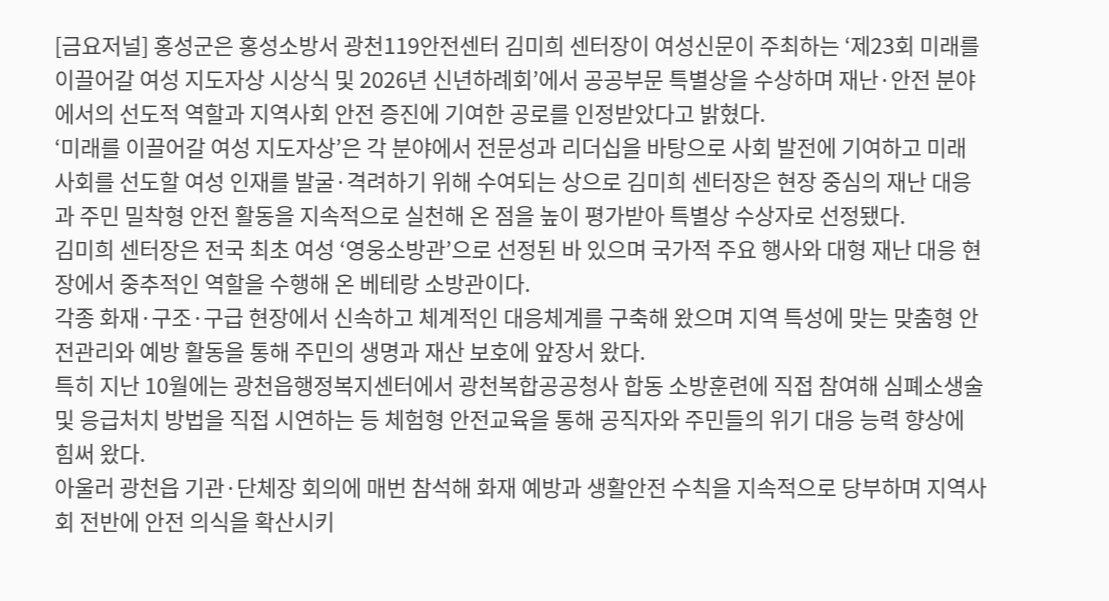[금요저널] 홍성군은 홍성소방서 광천119안전센터 김미희 센터장이 여성신문이 주최하는 ‘제23회 미래를 이끌어갈 여성 지도자상 시상식 및 2026년 신년하례회’에서 공공부문 특별상을 수상하며 재난·안전 분야에서의 선도적 역할과 지역사회 안전 증진에 기여한 공로를 인정받았다고 밝혔다.
‘미래를 이끌어갈 여성 지도자상’은 각 분야에서 전문성과 리더십을 바탕으로 사회 발전에 기여하고 미래 사회를 선도할 여성 인재를 발굴·격려하기 위해 수여되는 상으로 김미희 센터장은 현장 중심의 재난 대응과 주민 밀착형 안전 활동을 지속적으로 실천해 온 점을 높이 평가받아 특별상 수상자로 선정됐다.
김미희 센터장은 전국 최초 여성 ‘영웅소방관’으로 선정된 바 있으며 국가적 주요 행사와 대형 재난 대응 현장에서 중추적인 역할을 수행해 온 베테랑 소방관이다.
각종 화재·구조·구급 현장에서 신속하고 체계적인 대응체계를 구축해 왔으며 지역 특성에 맞는 맞춤형 안전관리와 예방 활동을 통해 주민의 생명과 재산 보호에 앞장서 왔다.
특히 지난 10월에는 광천읍행정복지센터에서 광천복합공공청사 합동 소방훈련에 직접 참여해 심폐소생술 및 응급처치 방법을 직접 시연하는 등 체험형 안전교육을 통해 공직자와 주민들의 위기 대응 능력 향상에 힘써 왔다.
아울러 광천읍 기관·단체장 회의에 매번 참석해 화재 예방과 생활안전 수칙을 지속적으로 당부하며 지역사회 전반에 안전 의식을 확산시키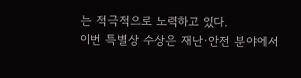는 적극적으로 노력하고 있다.
이번 특별상 수상은 재난·안전 분야에서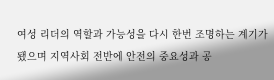여성 리더의 역할과 가능성을 다시 한번 조명하는 계기가 됐으며 지역사회 전반에 안전의 중요성과 공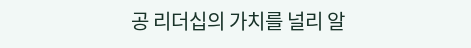공 리더십의 가치를 널리 알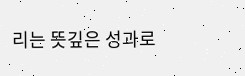리는 뜻깊은 성과로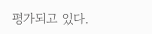평가되고 있다.